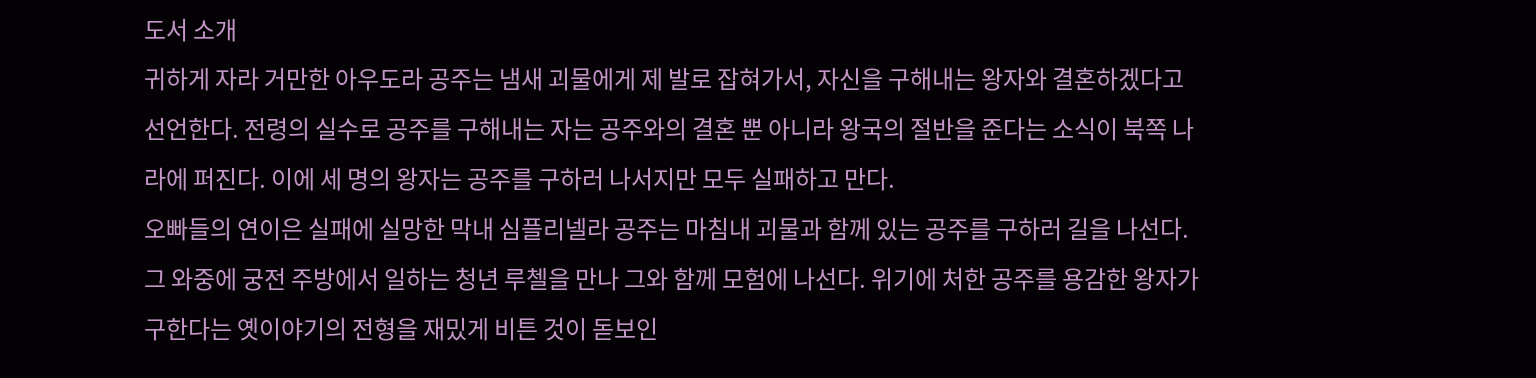도서 소개
귀하게 자라 거만한 아우도라 공주는 냄새 괴물에게 제 발로 잡혀가서, 자신을 구해내는 왕자와 결혼하겠다고 선언한다. 전령의 실수로 공주를 구해내는 자는 공주와의 결혼 뿐 아니라 왕국의 절반을 준다는 소식이 북쪽 나라에 퍼진다. 이에 세 명의 왕자는 공주를 구하러 나서지만 모두 실패하고 만다.
오빠들의 연이은 실패에 실망한 막내 심플리넬라 공주는 마침내 괴물과 함께 있는 공주를 구하러 길을 나선다. 그 와중에 궁전 주방에서 일하는 청년 루첼을 만나 그와 함께 모험에 나선다. 위기에 처한 공주를 용감한 왕자가 구한다는 옛이야기의 전형을 재밌게 비튼 것이 돋보인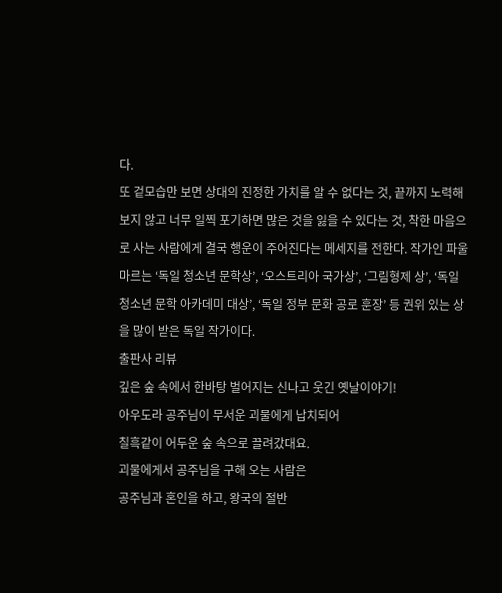다.
또 겉모습만 보면 상대의 진정한 가치를 알 수 없다는 것, 끝까지 노력해 보지 않고 너무 일찍 포기하면 많은 것을 잃을 수 있다는 것, 착한 마음으로 사는 사람에게 결국 행운이 주어진다는 메세지를 전한다. 작가인 파울 마르는 ‘독일 청소년 문학상’, ‘오스트리아 국가상’, ‘그림형제 상’, ‘독일 청소년 문학 아카데미 대상’, ‘독일 정부 문화 공로 훈장’ 등 권위 있는 상을 많이 받은 독일 작가이다.
출판사 리뷰
깊은 숲 속에서 한바탕 벌어지는 신나고 웃긴 옛날이야기!
아우도라 공주님이 무서운 괴물에게 납치되어
칠흑같이 어두운 숲 속으로 끌려갔대요.
괴물에게서 공주님을 구해 오는 사람은
공주님과 혼인을 하고, 왕국의 절반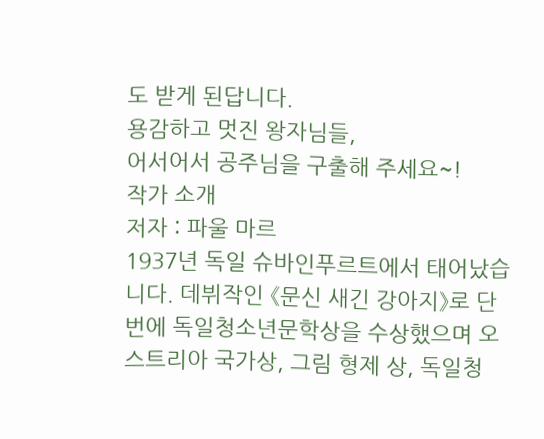도 받게 된답니다.
용감하고 멋진 왕자님들,
어서어서 공주님을 구출해 주세요~!
작가 소개
저자 : 파울 마르
1937년 독일 슈바인푸르트에서 태어났습니다. 데뷔작인 《문신 새긴 강아지》로 단번에 독일청소년문학상을 수상했으며 오스트리아 국가상, 그림 형제 상, 독일청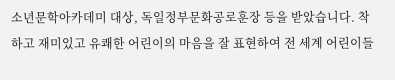소년문학아카데미 대상, 독일정부문화공로훈장 등을 받았습니다. 착하고 재미있고 유쾌한 어린이의 마음을 잘 표현하여 전 세계 어린이들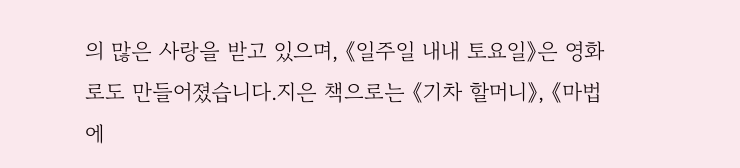의 많은 사랑을 받고 있으며, 《일주일 내내 토요일》은 영화로도 만들어졌습니다.지은 책으로는 《기차 할머니》, 《마법에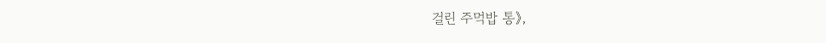걸린 주먹밥 통》,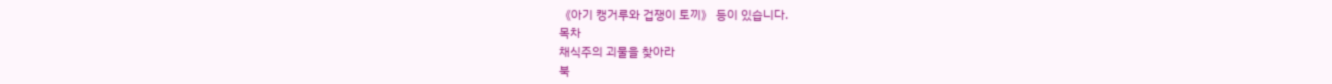《아기 캥거루와 겁쟁이 토끼》 등이 있습니다.
목차
채식주의 괴물을 찾아라
북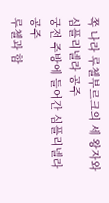쪽 나라 루첼부르크의 세 왕자와 심플리넬라 공주
궁전 주방에 들어간 심플리넬라 공주
루첼과 함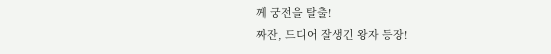께 궁전을 탈출!
짜잔, 드디어 잘생긴 왕자 등장!